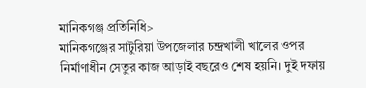মানিকগঞ্জ প্রতিনিধি>
মানিকগঞ্জের সাটুরিয়া উপজেলার চন্দ্রখালী খালের ওপর নির্মাণাধীন সেতুর কাজ আড়াই বছরেও শেষ হয়নি। দুই দফায়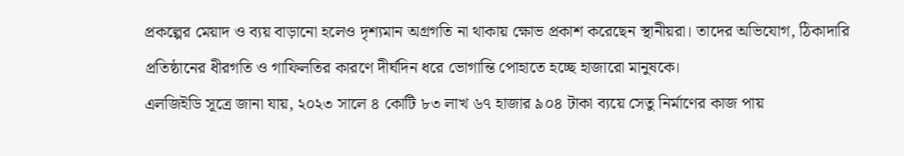প্রকল্পের মেয়াদ ও ব্যয় বাড়ানো হলেও দৃশ্যমান অগ্রগতি না থাকায় ক্ষোভ প্রকাশ করেছেন স্থানীয়রা। তাদের অভিযোগ, ঠিকাদারি প্রতিষ্ঠানের ধীরগতি ও গাফিলতির কারণে দীর্ঘদিন ধরে ভোগান্তি পোহাতে হচ্ছে হাজারো মানুষকে।
এলজিইডি সূত্রে জানা যায়, ২০২৩ সালে ৪ কোটি ৮৩ লাখ ৬৭ হাজার ৯০৪ টাকা ব্যয়ে সেতু নির্মাণের কাজ পায়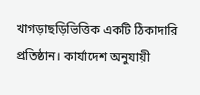খাগড়াছড়িভিত্তিক একটি ঠিকাদারি প্রতিষ্ঠান। কার্যাদেশ অনুযায়ী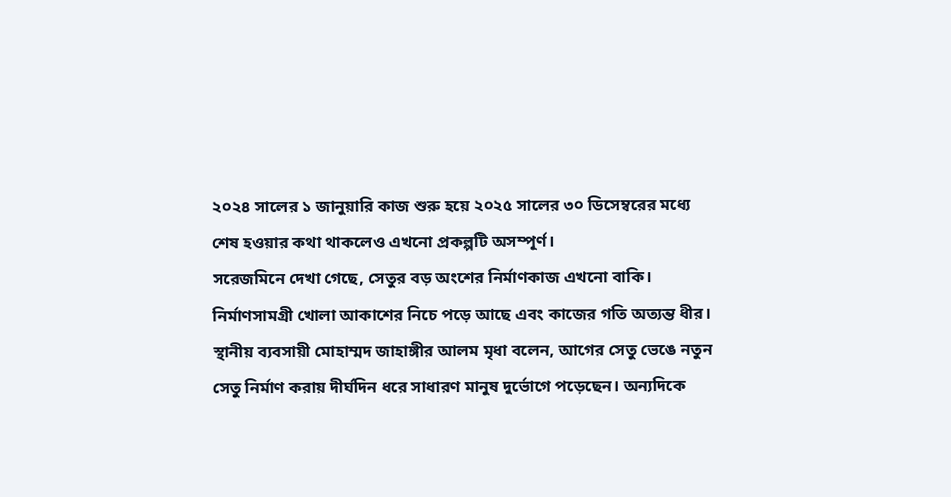২০২৪ সালের ১ জানুয়ারি কাজ শুরু হয়ে ২০২৫ সালের ৩০ ডিসেম্বরের মধ্যে শেষ হওয়ার কথা থাকলেও এখনো প্রকল্পটি অসম্পূর্ণ।
সরেজমিনে দেখা গেছে, সেতুর বড় অংশের নির্মাণকাজ এখনো বাকি। নির্মাণসামগ্রী খোলা আকাশের নিচে পড়ে আছে এবং কাজের গতি অত্যন্ত ধীর।
স্থানীয় ব্যবসায়ী মোহাম্মদ জাহাঙ্গীর আলম মৃধা বলেন, আগের সেতু ভেঙে নতুন সেতু নির্মাণ করায় দীর্ঘদিন ধরে সাধারণ মানুষ দুর্ভোগে পড়েছেন। অন্যদিকে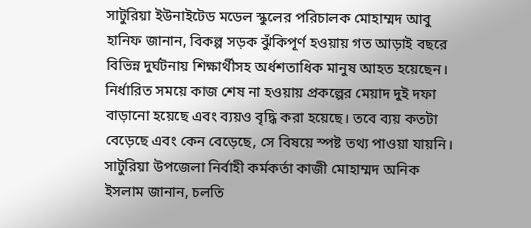সাটুরিয়া ইউনাইটেড মডেল স্কুলের পরিচালক মোহাম্মদ আবু হানিফ জানান, বিকল্প সড়ক ঝুঁকিপূর্ণ হওয়ায় গত আড়াই বছরে বিভিন্ন দুর্ঘটনায় শিক্ষার্থীসহ অর্ধশতাধিক মানুষ আহত হয়েছেন।
নির্ধারিত সময়ে কাজ শেষ না হওয়ায় প্রকল্পের মেয়াদ দুই দফা বাড়ানো হয়েছে এবং ব্যয়ও বৃদ্ধি করা হয়েছে। তবে ব্যয় কতটা বেড়েছে এবং কেন বেড়েছে, সে বিষয়ে স্পষ্ট তথ্য পাওয়া যায়নি।
সাটুরিয়া উপজেলা নির্বাহী কর্মকর্তা কাজী মোহাম্মদ অনিক ইসলাম জানান, চলতি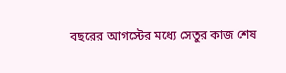বছরের আগস্টের মধ্যে সেতুর কাজ শেষ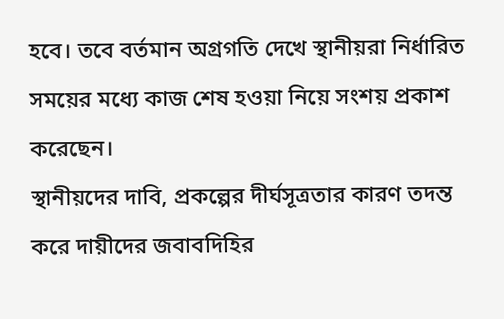হবে। তবে বর্তমান অগ্রগতি দেখে স্থানীয়রা নির্ধারিত সময়ের মধ্যে কাজ শেষ হওয়া নিয়ে সংশয় প্রকাশ করেছেন।
স্থানীয়দের দাবি, প্রকল্পের দীর্ঘসূত্রতার কারণ তদন্ত করে দায়ীদের জবাবদিহির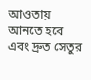আওতায় আনতে হবে এবং দ্রুত সেতুর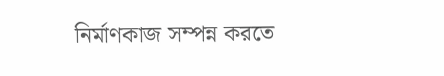নির্মাণকাজ সম্পন্ন করতে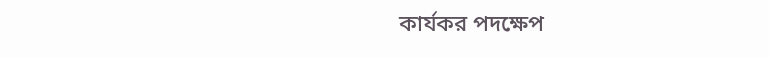কার্যকর পদক্ষেপ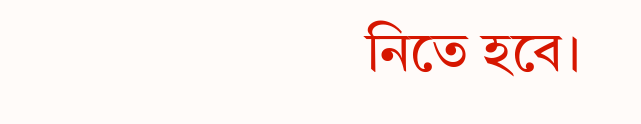নিতে হবে।